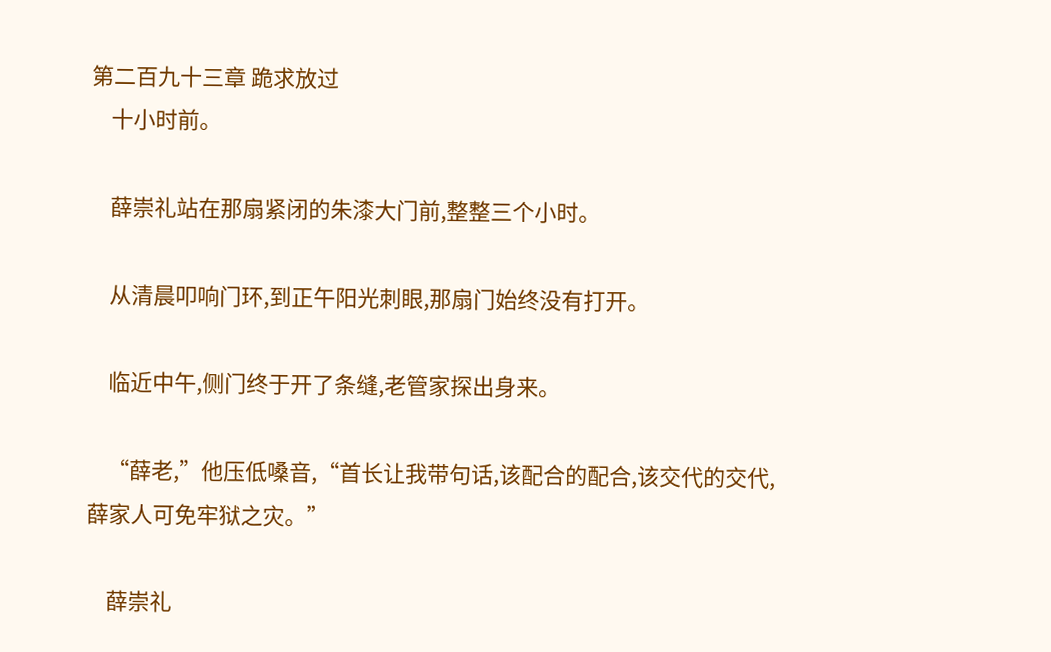第二百九十三章 跪求放过
    十小时前。

    薛崇礼站在那扇紧闭的朱漆大门前,整整三个小时。

    从清晨叩响门环,到正午阳光刺眼,那扇门始终没有打开。

    临近中午,侧门终于开了条缝,老管家探出身来。

    “薛老,”他压低嗓音,“首长让我带句话,该配合的配合,该交代的交代,薛家人可免牢狱之灾。”

    薛崇礼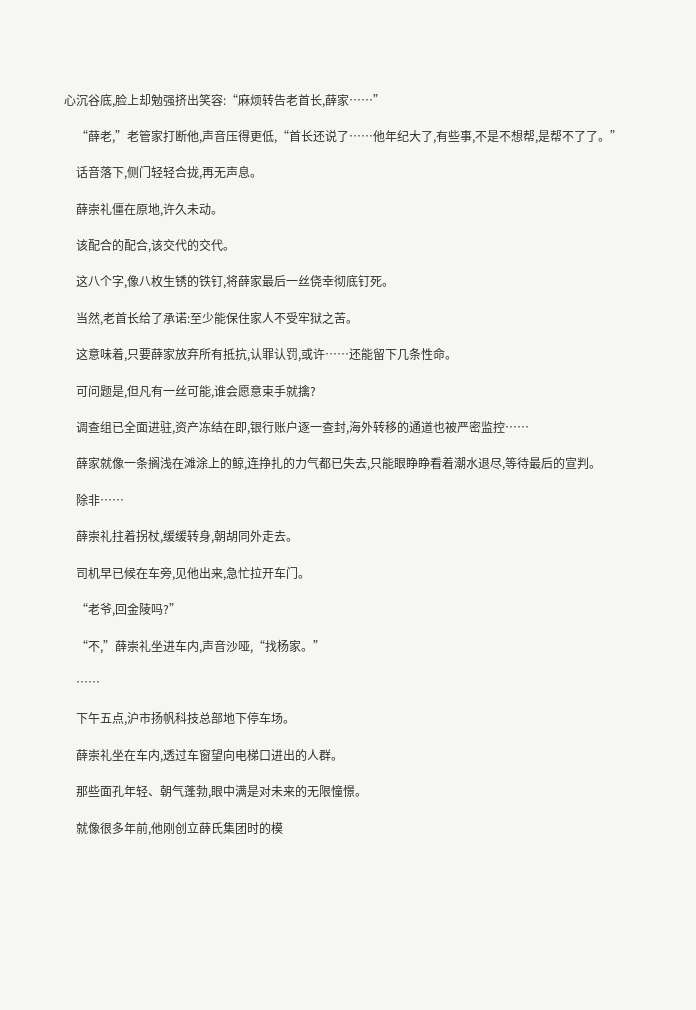心沉谷底,脸上却勉强挤出笑容:“麻烦转告老首长,薛家……”

    “薛老,”老管家打断他,声音压得更低,“首长还说了……他年纪大了,有些事,不是不想帮,是帮不了了。”

    话音落下,侧门轻轻合拢,再无声息。

    薛崇礼僵在原地,许久未动。

    该配合的配合,该交代的交代。

    这八个字,像八枚生锈的铁钉,将薛家最后一丝侥幸彻底钉死。

    当然,老首长给了承诺:至少能保住家人不受牢狱之苦。

    这意味着,只要薛家放弃所有抵抗,认罪认罚,或许……还能留下几条性命。

    可问题是,但凡有一丝可能,谁会愿意束手就擒?

    调查组已全面进驻,资产冻结在即,银行账户逐一查封,海外转移的通道也被严密监控……

    薛家就像一条搁浅在滩涂上的鲸,连挣扎的力气都已失去,只能眼睁睁看着潮水退尽,等待最后的宣判。

    除非……

    薛崇礼拄着拐杖,缓缓转身,朝胡同外走去。

    司机早已候在车旁,见他出来,急忙拉开车门。

    “老爷,回金陵吗?”

    “不,”薛崇礼坐进车内,声音沙哑,“找杨家。”

    ……

    下午五点,沪市扬帆科技总部地下停车场。

    薛崇礼坐在车内,透过车窗望向电梯口进出的人群。

    那些面孔年轻、朝气蓬勃,眼中满是对未来的无限憧憬。

    就像很多年前,他刚创立薛氏集团时的模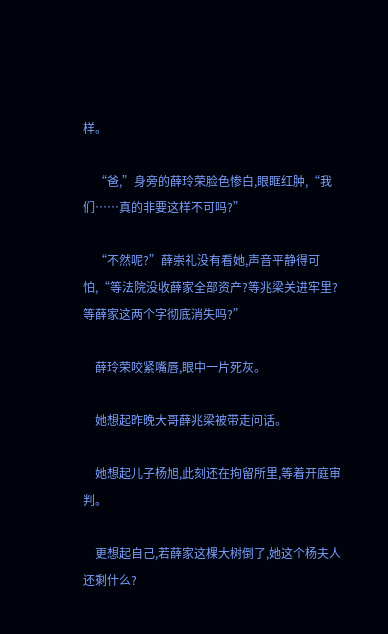样。

    “爸,”身旁的薛玲荣脸色惨白,眼眶红肿,“我们……真的非要这样不可吗?”

    “不然呢?”薛崇礼没有看她,声音平静得可怕,“等法院没收薛家全部资产?等兆梁关进牢里?等薛家这两个字彻底消失吗?”

    薛玲荣咬紧嘴唇,眼中一片死灰。

    她想起昨晚大哥薛兆梁被带走问话。

    她想起儿子杨旭,此刻还在拘留所里,等着开庭审判。

    更想起自己,若薛家这棵大树倒了,她这个杨夫人还剩什么?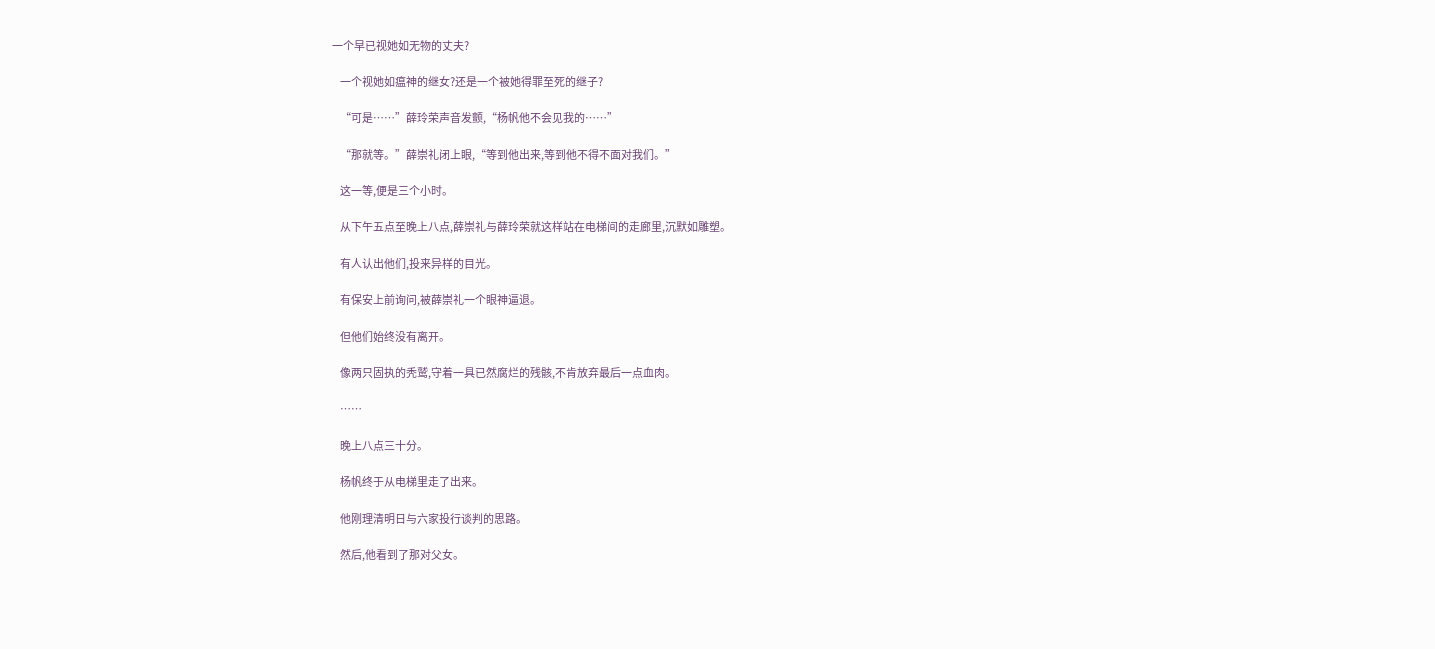一个早已视她如无物的丈夫?

    一个视她如瘟神的继女?还是一个被她得罪至死的继子?

    “可是……”薛玲荣声音发颤,“杨帆他不会见我的……”

    “那就等。”薛崇礼闭上眼,“等到他出来,等到他不得不面对我们。”

    这一等,便是三个小时。

    从下午五点至晚上八点,薛崇礼与薛玲荣就这样站在电梯间的走廊里,沉默如雕塑。

    有人认出他们,投来异样的目光。

    有保安上前询问,被薛崇礼一个眼神逼退。

    但他们始终没有离开。

    像两只固执的秃鹫,守着一具已然腐烂的残骸,不肯放弃最后一点血肉。

    ……

    晚上八点三十分。

    杨帆终于从电梯里走了出来。

    他刚理清明日与六家投行谈判的思路。

    然后,他看到了那对父女。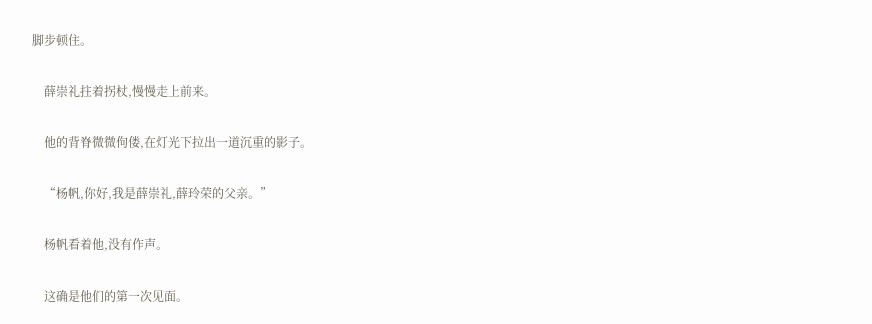脚步顿住。

    薛崇礼拄着拐杖,慢慢走上前来。

    他的背脊微微佝偻,在灯光下拉出一道沉重的影子。

    “杨帆,你好,我是薛崇礼,薛玲荣的父亲。”

    杨帆看着他,没有作声。

    这确是他们的第一次见面。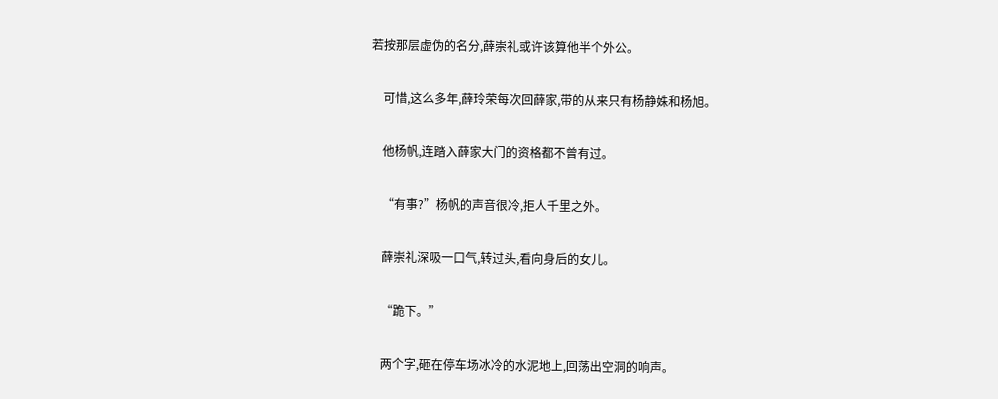若按那层虚伪的名分,薛崇礼或许该算他半个外公。

    可惜,这么多年,薛玲荣每次回薛家,带的从来只有杨静姝和杨旭。

    他杨帆,连踏入薛家大门的资格都不曾有过。

    “有事?”杨帆的声音很冷,拒人千里之外。

    薛崇礼深吸一口气,转过头,看向身后的女儿。

    “跪下。”

    两个字,砸在停车场冰冷的水泥地上,回荡出空洞的响声。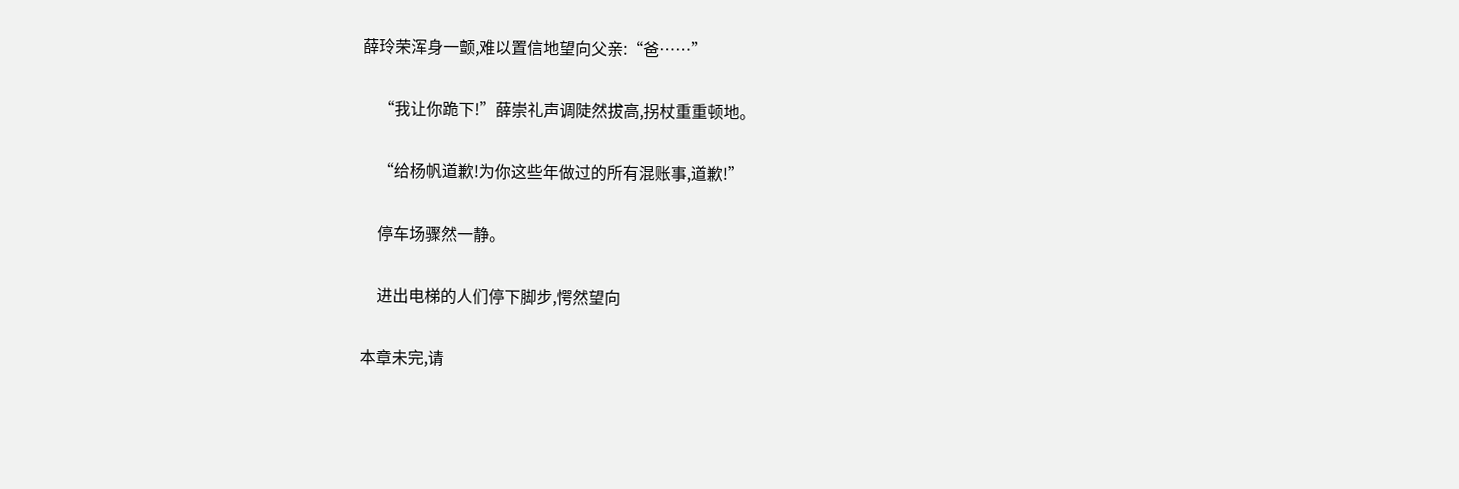薛玲荣浑身一颤,难以置信地望向父亲:“爸……”

    “我让你跪下!”薛崇礼声调陡然拔高,拐杖重重顿地。

    “给杨帆道歉!为你这些年做过的所有混账事,道歉!”

    停车场骤然一静。

    进出电梯的人们停下脚步,愕然望向

本章未完,请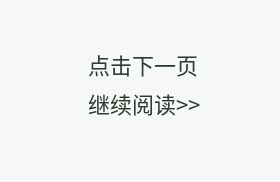点击下一页继续阅读>>